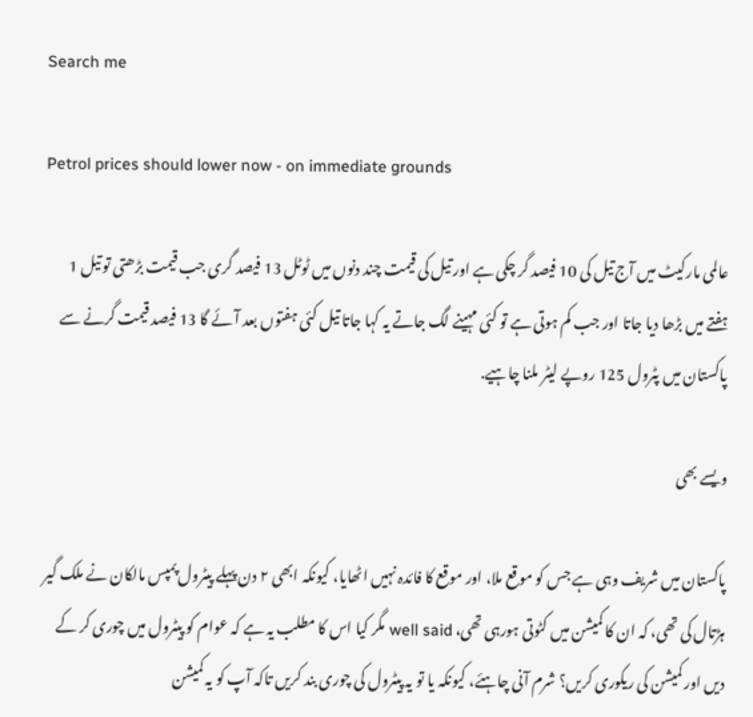Search me

Petrol prices should lower now - on immediate grounds

عالمی مارکیٹ میں آج تیل کی 10 فیصد گر چکی ہے اور تیل کی قیمت چند دنوں میں ٹوٹل 13 فیصد گری جب قیمت بڑھتی تو تیل 1 ہفتے میں بڑھا دیا جاتا اور جب کم ہوتی ہے تو کئی مہینے لگ جاتے یہ کہا جاتا تیل کئی ہفتوں بعد آئے گا 13 فیصد قیمت گرنے سے پاکستان میں پٹرول 125 روپے لیٹر ملنا چاہیے.

ویسے بھی

پاکستان میں شریف وہی ہے جس کو موقع ملا، اور موقع کا فائدہ نہیں اٹھایا، کیونکہ ابھی ۲ دن پہلے پیٹرول پمپس مالکان نے ملک گیر ہڑتال کی تھی، کہ ان کا کمیشن میں کٹوتی ہورہی تھی، well said مگر کیا اس کا مطلب یہ ہے کہ عوام کو پیٹرول میں چوری کر کے دیں اور کمیشن کی ریکوری کریں؟ شرم آنی چاہئے، کیونکہ یا تو یہ پیٹرول کی چوری بند کریں تاکہ آپ کو یہ کمیشن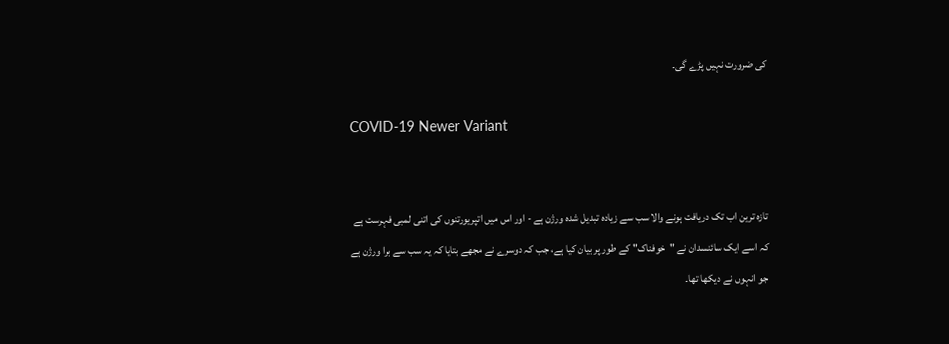کی ضرورت نہیں پڑے گی۔

COVID-19 Newer Variant


تازہ ترین اب تک دریافت ہونے والا سب سے زیادہ تبدیل شدہ ورژن ہے - اور اس میں اتپریورتنوں کی اتنی لمبی فہرست ہے کہ اسے ایک سائنسدان نے "خوفناک" کے طور پر بیان کیا ہے، جب کہ دوسرے نے مجھے بتایا کہ یہ سب سے برا ورژن ہے جو انہوں نے دیکھا تھا۔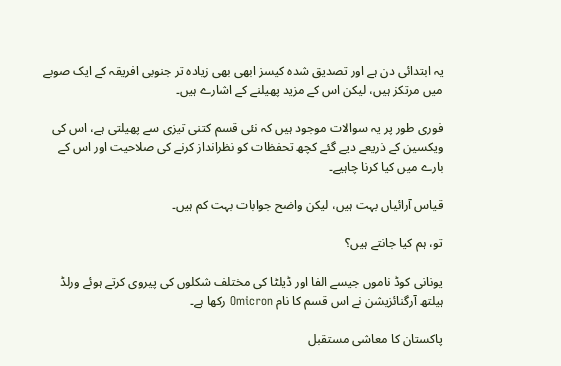یہ ابتدائی دن ہے اور تصدیق شدہ کیسز ابھی بھی زیادہ تر جنوبی افریقہ کے ایک صوبے میں مرتکز ہیں، لیکن اس کے مزید پھیلنے کے اشارے ہیں۔

فوری طور پر یہ سوالات موجود ہیں کہ نئی قسم کتنی تیزی سے پھیلتی ہے، اس کی ویکسین کے ذریعے دیے گئے کچھ تحفظات کو نظرانداز کرنے کی صلاحیت اور اس کے بارے میں کیا کرنا چاہیے۔

قیاس آرائیاں بہت ہیں، لیکن واضح جوابات بہت کم ہیں۔

تو، ہم کیا جانتے ہیں؟

یونانی کوڈ ناموں جیسے الفا اور ڈیلٹا کی مختلف شکلوں کی پیروی کرتے ہوئے ورلڈ ہیلتھ آرگنائزیشن نے اس قسم کا نام Omicron رکھا ہے۔

پاکستان کا معاشی مستقبل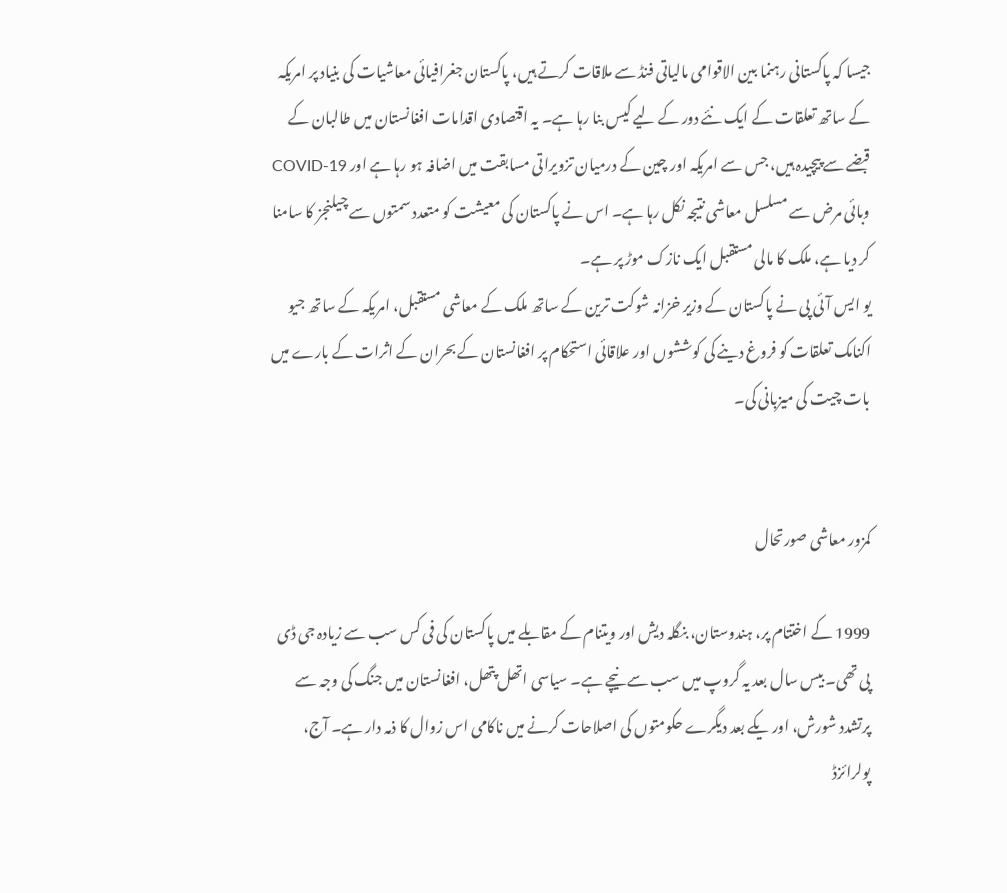جیسا کہ پاکستانی رہنما بین الاقوامی مالیاتی فنڈ سے ملاقات کرتے ہیں، پاکستان جغرافیائی معاشیات کی بنیاد پر امریکہ کے ساتھ تعلقات کے ایک نئے دور کے لیے کیس بنا رہا ہے۔ یہ اقتصادی اقدامات افغانستان میں طالبان کے قبضے سے پیچیدہ ہیں، جس سے امریکہ اور چین کے درمیان تزویراتی مسابقت میں اضافہ ہو رہا ہے اور COVID-19 وبائی مرض سے مسلسل معاشی نتیجہ نکل رہا ہے۔ اس نے پاکستان کی معیشت کو متعدد سمتوں سے چیلنجز کا سامنا کر دیا ہے، ملک کا مالی مستقبل ایک نازک موڑ پر ہے۔
یو ایس آئی پی نے پاکستان کے وزیر خزانہ شوکت ترین کے ساتھ ملک کے معاشی مستقبل، امریکہ کے ساتھ جیو اکنامک تعلقات کو فروغ دینے کی کوششوں اور علاقائی استحکام پر افغانستان کے بحران کے اثرات کے بارے میں بات چیت کی میزبانی کی۔


کمزور معاشی صورتحال

1999 کے اختتام پر، ہندوستان، بنگلہ دیش اور ویتنام کے مقابلے میں پاکستان کی فی کس سب سے زیادہ جی ڈی پی تھی۔ بیس سال بعد یہ گروپ میں سب سے نیچے ہے۔ سیاسی اتھل پتھل، افغانستان میں جنگ کی وجہ سے پرتشدد شورش، اور یکے بعد دیگرے حکومتوں کی اصلاحات کرنے میں ناکامی اس زوال کا ذمہ دار ہے۔ آج، پولرائزڈ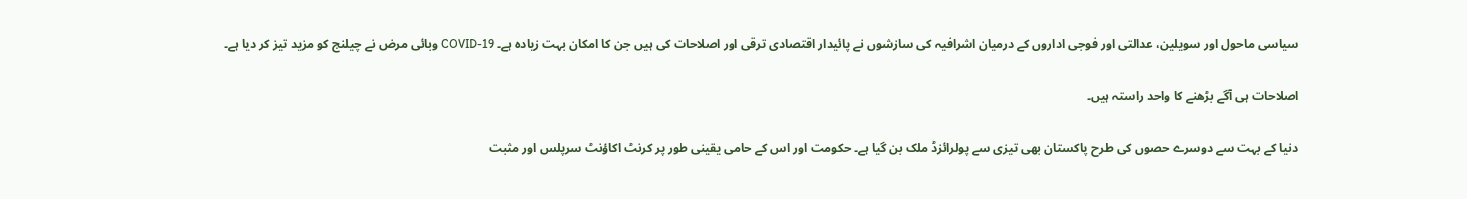سیاسی ماحول اور سویلین، عدالتی اور فوجی اداروں کے درمیان اشرافیہ کی سازشوں نے پائیدار اقتصادی ترقی اور اصلاحات کی ہیں جن کا امکان بہت زیادہ ہے۔ COVID-19 وبائی مرض نے چیلنج کو مزید تیز کر دیا ہے۔

اصلاحات ہی آگے بڑھنے کا واحد راستہ ہیں۔

دنیا کے بہت سے دوسرے حصوں کی طرح پاکستان بھی تیزی سے پولرائزڈ ملک بن گیا ہے۔ حکومت اور اس کے حامی یقینی طور پر کرنٹ اکاؤنٹ سرپلس اور مثبت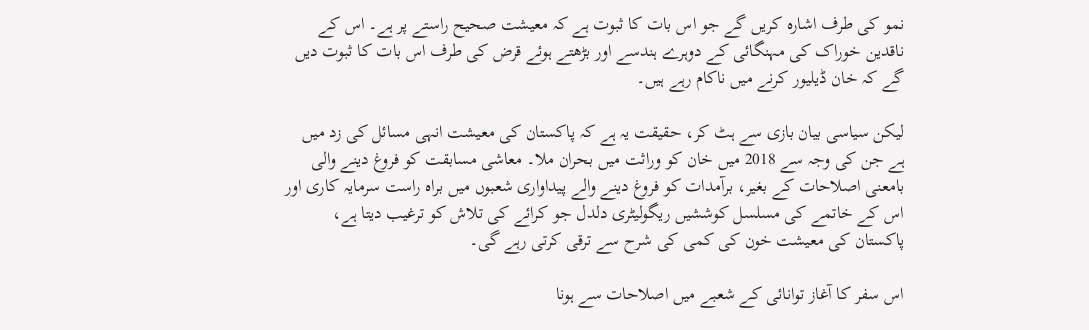نمو کی طرف اشارہ کریں گے جو اس بات کا ثبوت ہے کہ معیشت صحیح راستے پر ہے۔ اس کے ناقدین خوراک کی مہنگائی کے دوہرے ہندسے اور بڑھتے ہوئے قرض کی طرف اس بات کا ثبوت دیں گے کہ خان ڈیلیور کرنے میں ناکام رہے ہیں۔

لیکن سیاسی بیان بازی سے ہٹ کر، حقیقت یہ ہے کہ پاکستان کی معیشت انہی مسائل کی زد میں ہے جن کی وجہ سے 2018 میں خان کو وراثت میں بحران ملا۔ معاشی مسابقت کو فروغ دینے والی بامعنی اصلاحات کے بغیر، برآمدات کو فروغ دینے والے پیداواری شعبوں میں براہ راست سرمایہ کاری اور اس کے خاتمے کی مسلسل کوششیں ریگولیٹری دلدل جو کرائے کی تلاش کو ترغیب دیتا ہے، پاکستان کی معیشت خون کی کمی کی شرح سے ترقی کرتی رہے گی۔

اس سفر کا آغاز توانائی کے شعبے میں اصلاحات سے ہونا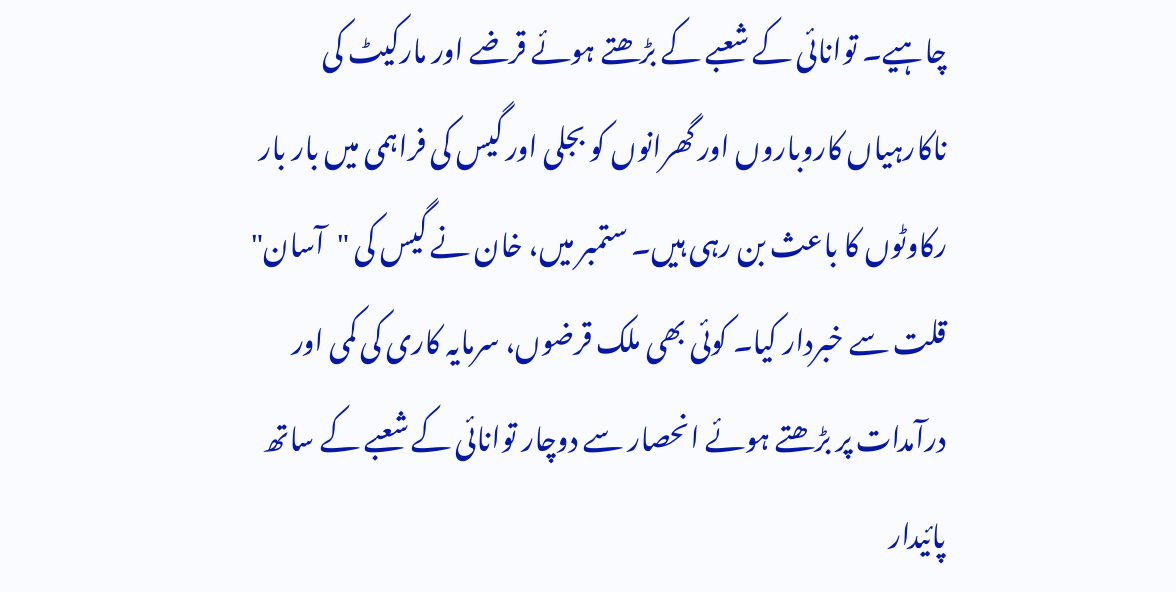چاہیے۔ توانائی کے شعبے کے بڑھتے ہوئے قرضے اور مارکیٹ کی ناکارہیاں کاروباروں اور گھرانوں کو بجلی اور گیس کی فراہمی میں بار بار رکاوٹوں کا باعث بن رہی ہیں۔ ستمبر میں، خان نے گیس کی "آسان" قلت سے خبردار کیا۔ کوئی بھی ملک قرضوں، سرمایہ کاری کی کمی اور درآمدات پر بڑھتے ہوئے انحصار سے دوچار توانائی کے شعبے کے ساتھ پائیدار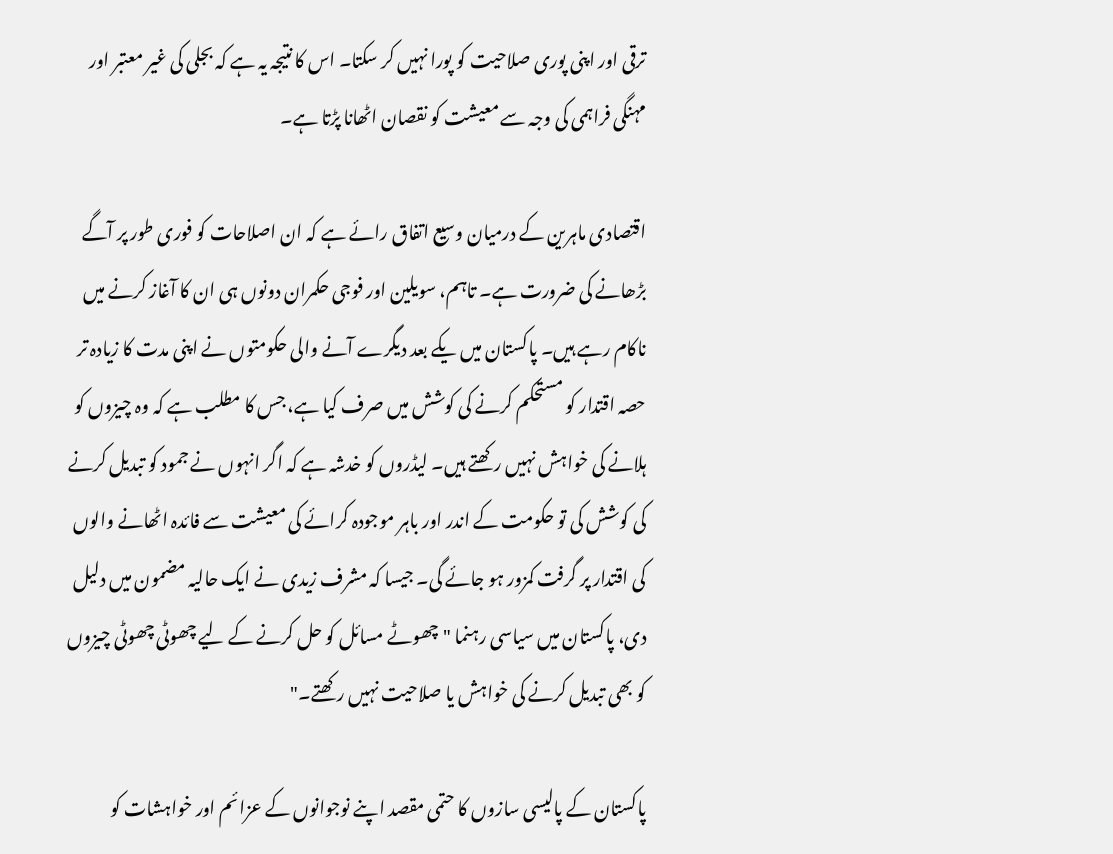ترقی اور اپنی پوری صلاحیت کو پورا نہیں کر سکتا۔ اس کا نتیجہ یہ ہے کہ بجلی کی غیر معتبر اور مہنگی فراہمی کی وجہ سے معیشت کو نقصان اٹھانا پڑتا ہے۔

اقتصادی ماہرین کے درمیان وسیع اتفاق رائے ہے کہ ان اصلاحات کو فوری طور پر آگے بڑھانے کی ضرورت ہے۔ تاہم، سویلین اور فوجی حکمران دونوں ہی ان کا آغاز کرنے میں ناکام رہے ہیں۔ پاکستان میں یکے بعد دیگرے آنے والی حکومتوں نے اپنی مدت کا زیادہ تر حصہ اقتدار کو مستحکم کرنے کی کوشش میں صرف کیا ہے، جس کا مطلب ہے کہ وہ چیزوں کو ہلانے کی خواہش نہیں رکھتے ہیں۔ لیڈروں کو خدشہ ہے کہ اگر انہوں نے جمود کو تبدیل کرنے کی کوشش کی تو حکومت کے اندر اور باہر موجودہ کرائے کی معیشت سے فائدہ اٹھانے والوں کی اقتدار پر گرفت کمزور ہو جائے گی۔ جیسا کہ مشرف زیدی نے ایک حالیہ مضمون میں دلیل دی، پاکستان میں سیاسی رہنما "چھوٹے مسائل کو حل کرنے کے لیے چھوٹی چھوٹی چیزوں کو بھی تبدیل کرنے کی خواہش یا صلاحیت نہیں رکھتے۔"

پاکستان کے پالیسی سازوں کا حتمی مقصد اپنے نوجوانوں کے عزائم اور خواہشات کو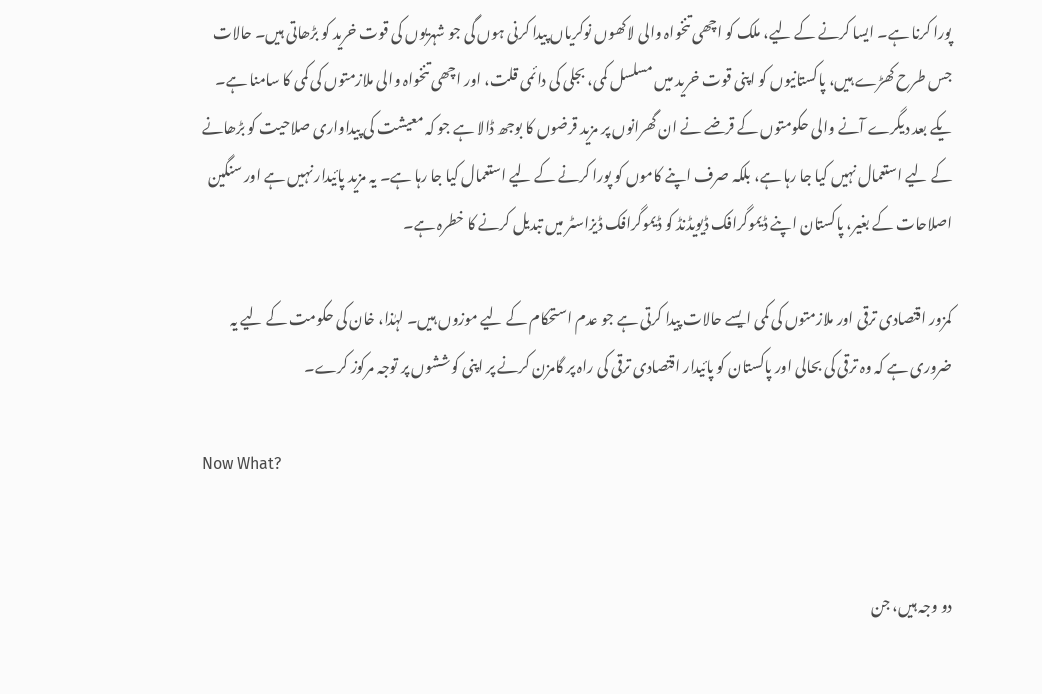پورا کرنا ہے۔ ایسا کرنے کے لیے، ملک کو اچھی تنخواہ والی لاکھوں نوکریاں پیدا کرنی ہوں گی جو شہریوں کی قوت خرید کو بڑھاتی ہیں۔ حالات جس طرح کھڑے ہیں، پاکستانیوں کو اپنی قوت خرید میں مسلسل کمی، بجلی کی دائمی قلت، اور اچھی تنخواہ والی ملازمتوں کی کمی کا سامنا ہے۔ یکے بعد دیگرے آنے والی حکومتوں کے قرضے نے ان گھرانوں پر مزید قرضوں کا بوجھ ڈالا ہے جو کہ معیشت کی پیداواری صلاحیت کو بڑھانے کے لیے استعمال نہیں کیا جا رہا ہے، بلکہ صرف اپنے کاموں کو پورا کرنے کے لیے استعمال کیا جا رہا ہے۔ یہ مزید پائیدار نہیں ہے اور سنگین اصلاحات کے بغیر، پاکستان اپنے ڈیموگرافک ڈیویڈنڈ کو ڈیموگرافک ڈیزاسٹر میں تبدیل کرنے کا خطرہ ہے۔

کمزور اقتصادی ترقی اور ملازمتوں کی کمی ایسے حالات پیدا کرتی ہے جو عدم استحکام کے لیے موزوں ہیں۔ لہٰذا، خان کی حکومت کے لیے یہ ضروری ہے کہ وہ ترقی کی بحالی اور پاکستان کو پائیدار اقتصادی ترقی کی راہ پر گامزن کرنے پر اپنی کوششوں پر توجہ مرکوز کرے۔

Now What?


دو وجہ ہیں، جن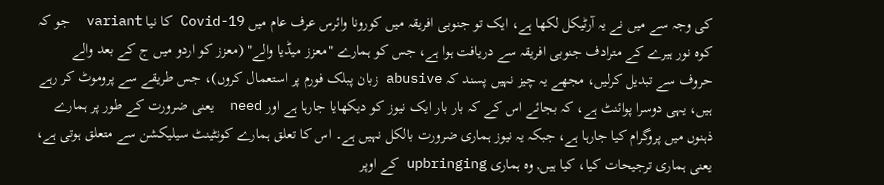کی وجہ سے میں نے یہ آرٹیکل لکھا ہے، ایک تو جنوبی افریقہ میں کورونا وائرس عرف عام میں Covid-19 کا نیا variant  جو کہ کوہ نور ہیرے کے مترادف جنوبی افریقہ سے دریافت ہوا ہے، جس کو ہمارے "معزز میڈیا والے" (معزز کو اردو میں ج کے بعد والے حروف سے تبدیل کرلیں، مجھے یہ چیز نہیں پسند کہ abusive زبان پبلک فورم پر استعمال کروں)، جس طریقے سے پروموٹ کر رہے ہیں، یہی دوسرا پوائنٹ ہے، کہ بجائے اس کے کہ بار بار ایک نیوز کو دیکھایا جارہا ہے اور need  یعنی ضرورت کے طور پر ہمارے ذہنوں میں پروگرام کیا جارہا ہے، جبکہ یہ نیوز ہماری ضرورت بالکل نہیں ہے۔ اس کا تعلق ہمارے کونٹینٹ سیلیکشن سے متعلق ہوتی ہے، یعنی ہماری ترجیحات کیا، کیا ہیں, وہ ہماری upbringing کے اوپر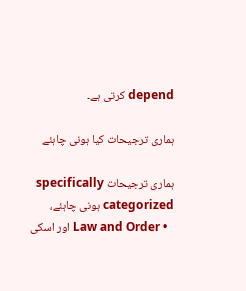depend کرتی ہے۔

ہماری ترجیحات کیا ہونی چاہئے

ہماری ترجیحات specifically categorized ہونی چاہئے،
  • Law and Order اور اسکی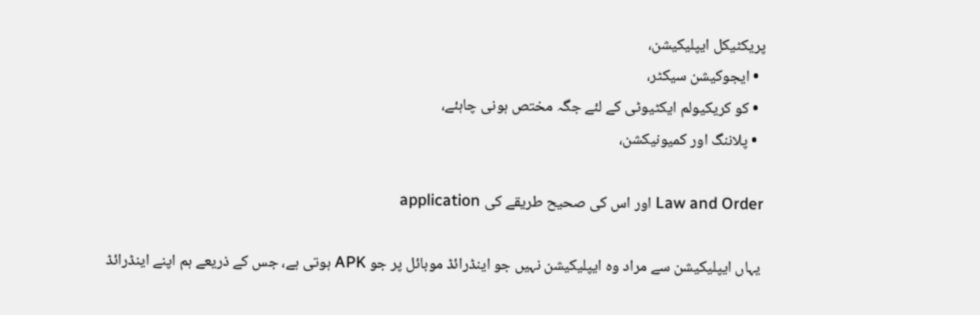پریکٹیکل ایپلیکیشن،
  • ایجوکیشن سیکٹر،
  • کو کریکیولم ایکٹیوٹی کے لئے جگہ مختص ہونی چاہئے،
  • پلاننگ اور کمیونیکشن،

Law and Order اور اس کی صحیح طریقے کی application

 یہاں ایپلیکیشن سے مراد وہ ایپلیکیشن نہیں جو اینڈرائڈ موبائل پر جو APK ہوتی ہے، جس کے ذریعے ہم اپنے اینڈرائڈ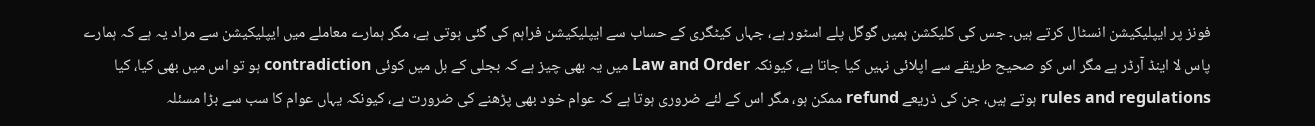فونز پر ایپلیکیشن انسٹال کرتے ہیں۔ جس کی کلیکشن ہمیں گوگل پلے اسٹور ہے، جہاں کیٹگری کے حساب سے ایپلیکیشن فراہم کی گئی ہوتی ہے، مگر ہمارے معاملے میں ایپلیکیشن سے مراد یہ ہے کہ ہمارے پاس لا اینڈ آرڈر ہے مگر اس کو صحیح طریقے سے اپلائی نہیں کیا جاتا ہے، کیونکہ Law and Order میں یہ بھی چیز ہے کہ بجلی کے بل میں کوئی contradiction ہو تو اس میں بھی کیا، کیا  rules and regulations ہوتے ہیں، جن کی ذریعے refund ممکن ہو، مگر اس کے لئے ضروری ہوتا ہے کہ عوام خود بھی پڑھنے کی ضرورت ہے، کیونکہ یہاں عوام کا سب سے بڑا مسئلہ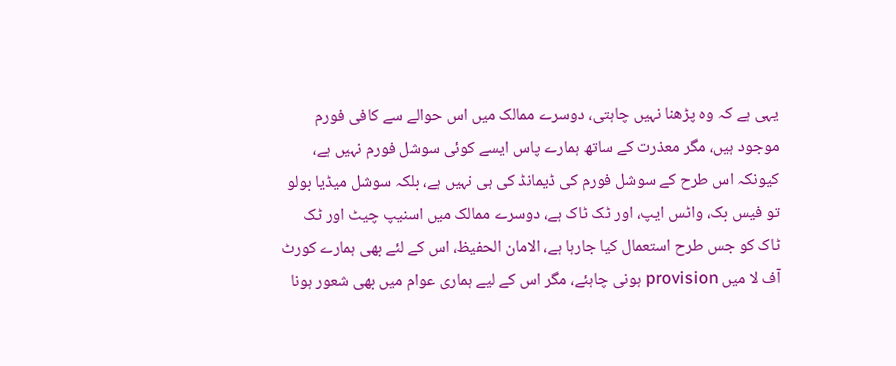یہی ہے کہ وہ پڑھنا نہیں چاہتی، دوسرے ممالک میں اس حوالے سے کافی فورم موجود ہیں، مگر معذرت کے ساتھ ہمارے پاس ایسے کوئی سوشل فورم نہیں ہے، کیونکہ اس طرح کے سوشل فورم کی ڈیمانڈ کی ہی نہیں ہے، بلکہ سوشل میڈیا بولو تو فیس بک، واٹس ایپ، اور ٹک ٹاک ہے، دوسرے ممالک میں اسنیپ چیٹ اور ٹک ٹاک کو جس طرح استعمال کیا جارہا ہے، الامان الحفیظ، اس کے لئے بھی ہمارے کورٹ آف لا میں provision ہونی چاہئے، مگر اس کے لیے ہماری عوام میں بھی شعور ہونا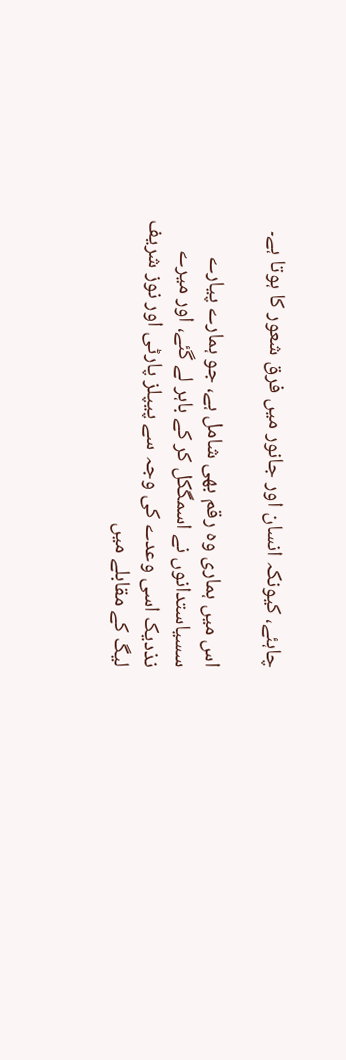چاہئے، کیونکہ انسان اور جانور میں فرق شعور کا ہوتا ہے۔

اس میں ہماری وہ رقم بھی شامل ہے، جو ہمارے پیارے سسیاستدانوں نے اسمگکل کر کے باہر لے گئے، اور میرے نذدیک اسی وعدے کی وجہ سے پیپلز پارٹی اور نوز شریف لیگ کے مقابلے میں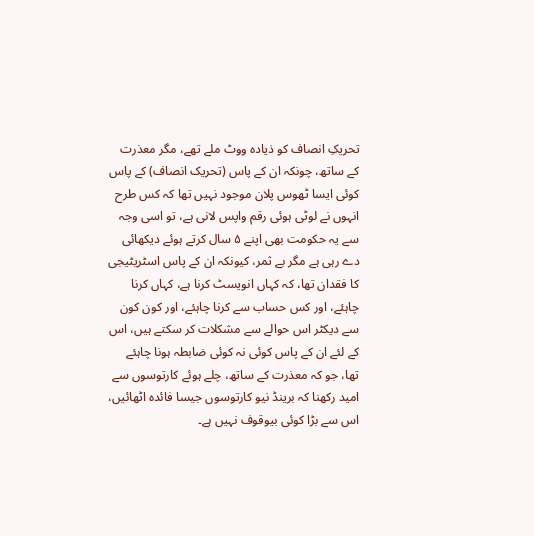تحریکِ انصاف کو ذیادہ ووٹ ملے تھے، مگر معذرت کے ساتھ، چونکہ ان کے پاس (تحریک انصاف) کے پاس کوئی ایسا ٹھوس پلان موجود نہیں تھا کہ کس طرح انہوں نے لوٹی ہوئی رقم واپس لانی ہے، تو اسی وجہ سے یہ حکومت بھی اپنے ۵ سال کرتے ہوئے دیکھائی دے رہی ہے مگر بے ثمر، کیونکہ ان کے پاس اسٹریٹیجی کا فقدان تھا، کہ کہاں انویسٹ کرنا ہے، کہاں کرنا چاہئے، اور کس حساب سے کرنا چاہئے، اور کون کون سے دیکٹر اس حوالے سے مشکلات کر سکتے ہیں، اس کے لئے ان کے پاس کوئی نہ کوئی ضابطہ ہونا چاہئے تھا، جو کہ معذرت کے ساتھ، چلے ہوئے کارتوسوں سے امید رکھنا کہ برینڈ نیو کارتوسوں جیسا فائدہ اٹھائیں، اس سے بڑا کوئی بیوقوف نہیں ہے۔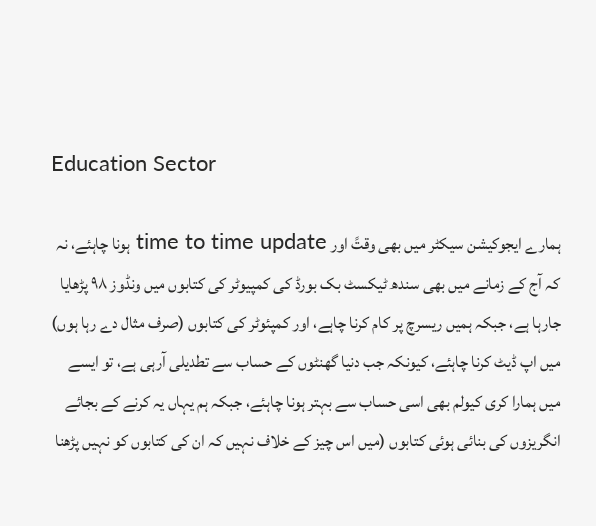Education Sector

ہمارے ایجوکیشن سیکٹر میں بھی وقتً اور time to time update ہونا چاہئے، نہ کہ آج کے زمانے میں بھی سندھ ٹیکسٹ بک بورڈ کی کمپیوٹر کی کتابوں میں ونڈوز ۹۸ پڑھایا جارہا ہے، جبکہ ہمیں ریسرچ پر کام کرنا چاہے، اور کمپئوٹر کی کتابوں (صرف مثال دے رہا ہوں) میں اپ ڈیٹ کرنا چاہئے، کیونکہ جب دنیا گھنٹوں کے حساب سے تطدیلی آرہی ہے، تو ایسے میں ہمارا کری کیولم بھی اسی حساب سے بہتر ہونا چاہئے، جبکہ ہم یہاں یہ کرنے کے بجائے انگریزوں کی بنائی ہوئی کتابوں (میں اس چیز کے خلاف نہیں کہ ان کی کتابوں کو نہیں پڑھنا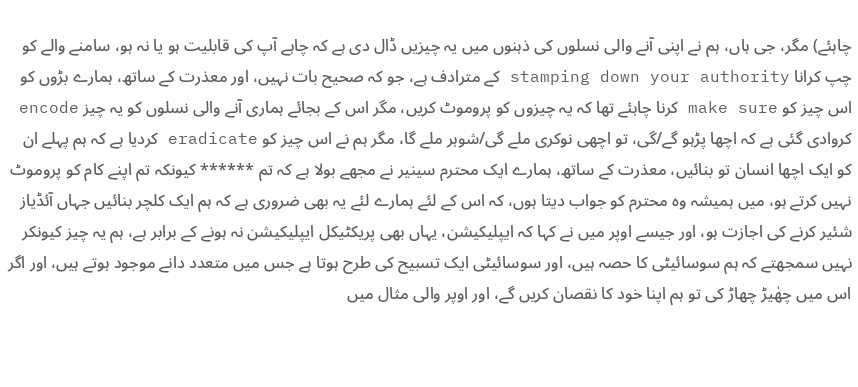چاہئے) مگر، جی ہاں، ہم نے اپنی آنے والی نسلوں کی ذہنوں میں یہ چیزیں ڈال دی ہے کہ چاہے آپ کی قابلیت ہو یا نہ ہو، سامنے والے کو چپ کرانا stamping down your authority کے مترادف ہے، جو کہ صحیح بات نہیں، اور معذرت کے ساتھ، ہمارے بڑوں کو اس چیز کو make sure کرنا چاہئے تھا کہ یہ چیزوں کو پروموٹ کریں، مگر اس کے بجائے ہماری آنے والی نسلوں کو یہ چیز encode کروادی گئی ہے کہ اچھا پڑہو گے/گی، تو اچھی نوکری ملے گی/شوہر ملے گا، مگر ہم نے اس چیز کو eradicate کردیا ہے کہ ہم پہلے ان کو ایک اچھا انسان تو بنائیں، معذرت کے ساتھ، ہمارے ایک محترم سینیر نے مجھے بولا ہے کہ تم ****** کیونکہ تم اپنے کام کو پروموٹ نہیں کرتے ہو، میں ہمیشہ وہ محترم کو جواب دیتا ہوں، کہ اس کے لئے ہمارے لئے یہ بھی ضروری ہے کہ ہم ایک کلچر بنائیں جہاں آئڈیاز شئیر کرنے کی اجازت ہو، اور جیسے اوپر میں نے کہا کہ ایپلیکیشن، یہاں بھی پریکٹیکل ایپلیکیشن نہ ہونے کے برابر ہے، ہم یہ چیز کیونکر نہیں سمجھتے کہ ہم سوسائیٹی کا حصہ ہیں، اور سوسائیٹی ایک تسبیح کی طرح ہوتا ہے جس میں متعدد دانے موجود ہوتے ہیں، اور اگر اس میں چھٰیڑ چھاڑ کی تو ہم اپنا خود کا نقصان کریں گے، اور اوپر والی مثال میں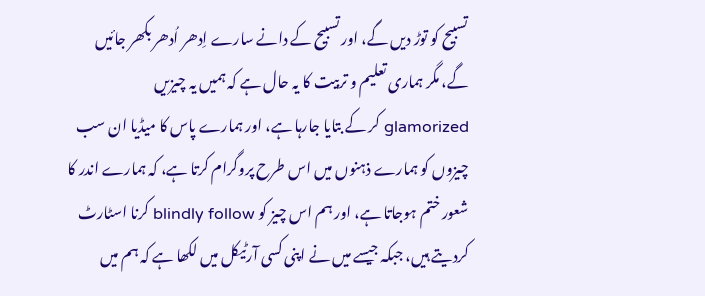تسبیح کو توڑ دیں گے، اور تسبیح کے دانے سارے اِدھر اُدھر بکھر جائیں گے، مگر ہماری تعلیم و تربیت کا یہ حال ہے کہ ہمیں یہ چیزیں glamorized کر کے بتایا جارہا ہے، اور ہمارے پاس کا میڈیا ان سب چیزوں کو ہمارے ذہنوں میں اس طرح پروگرام کرتا ہے، کہ ہمارے اندر کا شعور ختم ہوجاتا ہے، اور ہم اس چیز کو blindly follow کرنا اسٹارٹ کردیتے ہیں، جبکہ جیسے میں نے اپنی کسی آرٹیکل میں لکھا ہے کہ ہم میں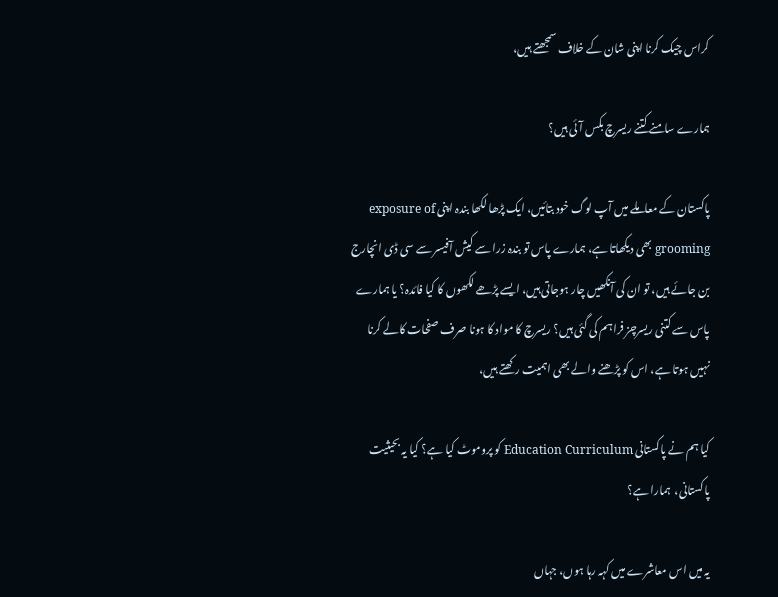کراس چیک کرنا اپنی شان کے خلاف سمجھتے ہیں،

ہمارے سامنے کتنے ریسرچ بکس آئی ہیں؟

پاکستان کے معاملے میں آپ لوگ خود بتائیں، ایک پڑھا لکھا بندہ اپنی exposure of grooming بھی دیکھاتا ہے، ہمارے پاس تو بندہ زرا سے کیش آفیسر سے سی ڈی انچارج بن جائے ہیں، تو ان کی آنکھیں چار ہوجاتی ہیں، ایسے پڑھے لکھوں کا کیا فائدہ؟ یا ہمارے پاس سے کتنی ریسرچز فراہم کی گئی ہیں؟ ریسرچ کا مواد کا ہونا صرف صفحات کالے کرنا نہیں ہوتا ہے، اس کو پڑھنے والے بھی اہمیت رکھتے ہیں،

کیا ہم نے پاکستانی Education Curriculum کو پروموٹ کیا ہے؟ کیا یہ بحیثیت پاکستانی،  ہمارا ہے؟

یہ میں اس معاشرے میں کہہ رہا ہوں، جہاں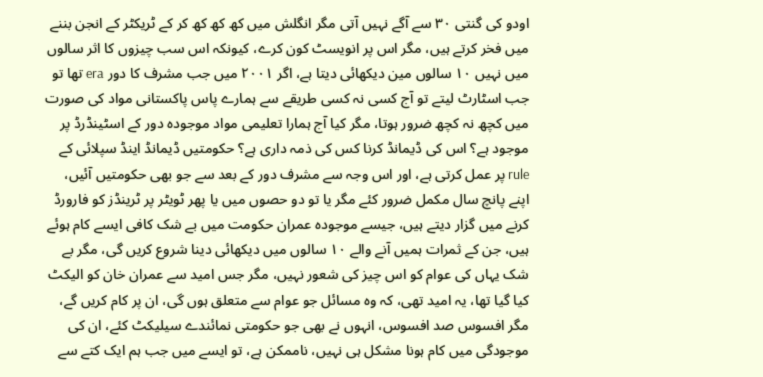اودو کی گنتی ۳۰ سے آگے نہیں آتی مگر انگلش میں کھ کھ کھ کر کے ٹریکٹر کے انجن بننے میں فخر کرتے ہیں، مگر اس پر انویسٹ کون کرے، کیونکہ اس سب چیزوں کا اثر سالوں میں نہیں ۱۰ سالوں مین دیکھائی دیتا ہے، اگر ۲۰۰۱ میں جب مشرف کا دور era تھا تو جب اسٹارٹ لیتے تو آج کسی نہ کسی طریقے سے ہمارے پاس پاکستانی مواد کی صورت میں کچھ نہ کچھ ضرور ہوتا، مگر کیا آج ہمارا تعلیمی مواد موجودہ دور کے اسٹینڈرڈ پر موجود ہے؟ اس کی ڈیمانڈ کرنا کس کی ذمہ داری ہے؟ حکومتیں ڈیمانڈ اینڈ سپلائی کے rule پر عمل کرتی ہے، اور اس وجہ سے مشرف دور کے بعد سے جو بھی حکومتیں آئیں، اپنے پانچ سال مکمل ضرور کئے مگر یا تو دو حصوں میں یا پھر ٹویٹر پر ٹرینڈز کو فارورڈ کرنے میں گزار دیتے ہیں، جیسے موجودہ عمران حکومت میں بے شک کافی ایسے کام ہوئے ہیں، جن کے ثمرات ہمیں آنے والے ۱۰ سالوں میں دیکھائی دینا شروع کریں گی، مگر بے شک یہاں کی عوام کو اس چیز کی شعور نہیں، مگر جس امید سے عمران خان کو الیکٹ کیا گیا تھا، یہ امید تھی، کہ وہ مسائل جو عوام سے متعلق ہوں گی، ان پر کام کریں گے، مگر افسوس صد افسوس، انہوں نے بھی جو حکومتی نمائندے سیلیکٹ کئے، ان کی موجودگی میں کام ہونا مشکل ہی نہیں، ناممکن ہے، تو ایسے میں جب ہم ایک کتے سے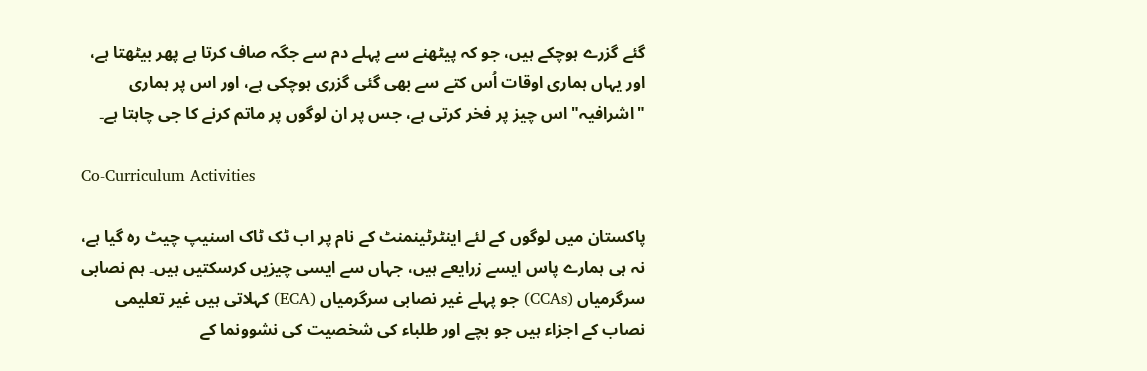گئے گزرے ہوچکے ہیں، جو کہ پیٹھنے سے پہلے دم سے جگہ صاف کرتا ہے پھر بیٹھتا ہے، اور یہاں ہماری اوقات اُس کتے سے بھی گئی گزری ہوچکی ہے، اور اس پر ہماری "اشرافیہ" اس چیز پر فخر کرتی ہے، جس پر ان لوگوں پر ماتم کرنے کا جی چاہتا ہے۔

Co-Curriculum Activities

پاکستان میں لوگوں کے لئے اینٹرٹینمنٹ کے نام پر اب ٹک ٹاک اسنیپ چیٹ رہ گیا ہے، نہ ہی ہمارے پاس ایسے زرایعے ہیں، جہاں سے ایسی چیزیں کرسکتیں ہیں۔ ہم نصابی سرگرمیاں (CCAs) جو پہلے غیر نصابی سرگرمیاں (ECA) کہلاتی ہیں غیر تعلیمی نصاب کے اجزاء ہیں جو بچے اور طلباء کی شخصیت کی نشوونما کے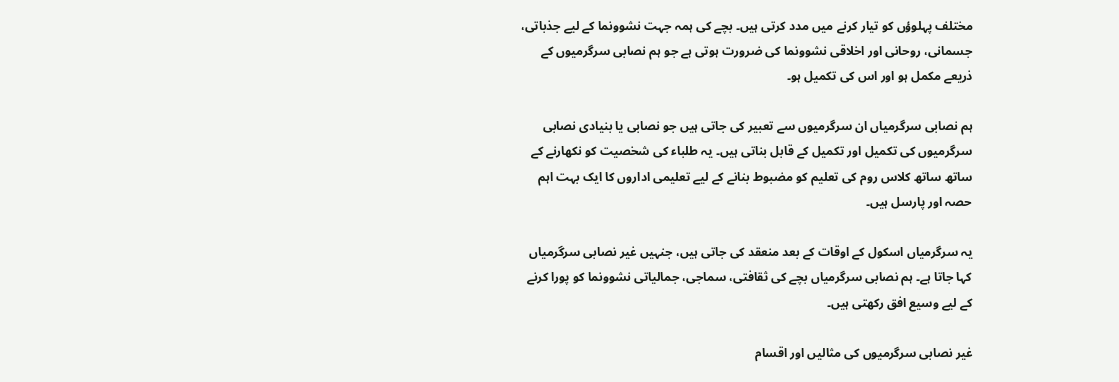مختلف پہلوؤں کو تیار کرنے میں مدد کرتی ہیں۔ بچے کی ہمہ جہت نشوونما کے لیے جذباتی، جسمانی، روحانی اور اخلاقی نشوونما کی ضرورت ہوتی ہے جو ہم نصابی سرگرمیوں کے ذریعے مکمل ہو اور اس کی تکمیل ہو۔

ہم نصابی سرگرمیاں ان سرگرمیوں سے تعبیر کی جاتی ہیں جو نصابی یا بنیادی نصابی سرگرمیوں کی تکمیل اور تکمیل کے قابل بناتی ہیں۔ یہ طلباء کی شخصیت کو نکھارنے کے ساتھ ساتھ کلاس روم کی تعلیم کو مضبوط بنانے کے لیے تعلیمی اداروں کا ایک بہت اہم حصہ اور پارسل ہیں۔

یہ سرگرمیاں اسکول کے اوقات کے بعد منعقد کی جاتی ہیں، جنہیں غیر نصابی سرگرمیاں کہا جاتا ہے۔ ہم نصابی سرگرمیاں بچے کی ثقافتی، سماجی، جمالیاتی نشوونما کو پورا کرنے کے لیے وسیع افق رکھتی ہیں۔

غیر نصابی سرگرمیوں کی مثالیں اور اقسام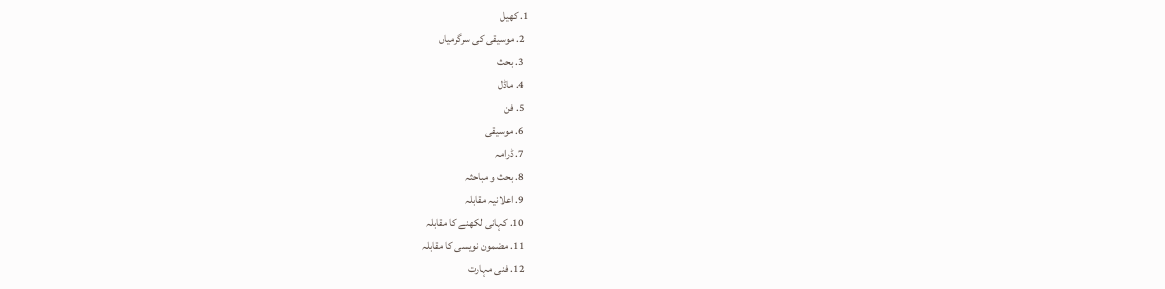1. کھیل
  2. موسیقی کی سرگرمیاں
  3. بحث
  4. ماڈل
  5. فن
  6. موسیقی
  7. ڈرامہ
  8. بحث و مباحثہ
  9. اعلانیہ مقابلہ
  10. کہانی لکھنے کا مقابلہ
  11. مضمون نویسی کا مقابلہ
  12. فنی مہارت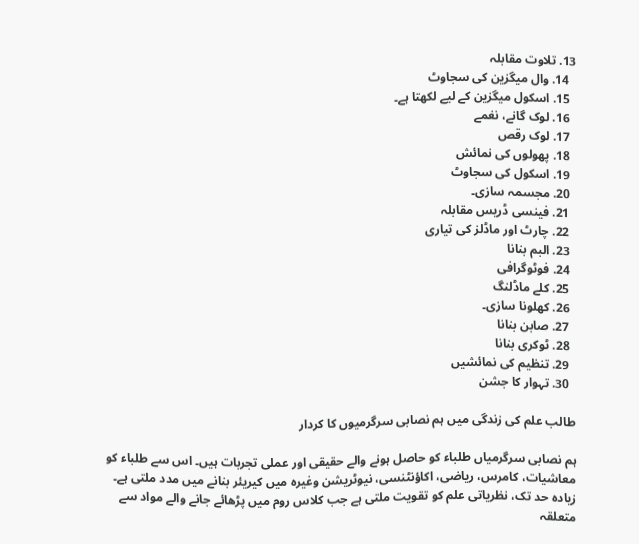13. تلاوت مقابلہ
  14. وال میگزین کی سجاوٹ
  15. اسکول میگزین کے لیے لکھتا ہے۔
  16. لوک گانے، نغمے
  17. لوک رقص
  18. پھولوں کی نمائش
  19. اسکول کی سجاوٹ
  20. مجسمہ سازی۔
  21. فینسی ڈریس مقابلہ
  22. چارٹ اور ماڈلز کی تیاری
  23. البم بنانا
  24. فوٹوگرافی
  25. کلے ماڈلنگ
  26. کھلونا سازی۔
  27. صابن بنانا
  28. ٹوکری بنانا
  29. تنظیم کی نمائشیں
  30. تہوار کا جشن

طالب علم کی زندگی میں ہم نصابی سرگرمیوں کا کردار

ہم نصابی سرگرمیاں طلباء کو حاصل ہونے والے حقیقی اور عملی تجربات ہیں۔ اس سے طلباء کو معاشیات، کامرس، ریاضی، اکاؤنٹنسی، نیوٹریشن وغیرہ میں کیریئر بنانے میں مدد ملتی ہے۔ زیادہ حد تک، نظریاتی علم کو تقویت ملتی ہے جب کلاس روم میں پڑھائے جانے والے مواد سے متعلقہ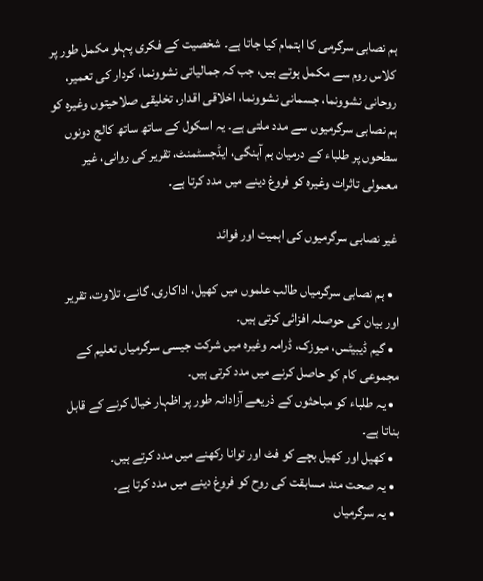ہم نصابی سرگرمی کا اہتمام کیا جاتا ہے۔ شخصیت کے فکری پہلو مکمل طور پر کلاس روم سے مکمل ہوتے ہیں، جب کہ جمالیاتی نشوونما، کردار کی تعمیر، روحانی نشوونما، جسمانی نشوونما، اخلاقی اقدار، تخلیقی صلاحیتوں وغیرہ کو ہم نصابی سرگرمیوں سے مدد ملتی ہے۔ یہ اسکول کے ساتھ ساتھ کالج دونوں سطحوں پر طلباء کے درمیان ہم آہنگی، ایڈجسٹمنٹ، تقریر کی روانی، غیر معمولی تاثرات وغیرہ کو فروغ دینے میں مدد کرتا ہے۔

غیر نصابی سرگرمیوں کی اہمیت اور فوائد

  • ہم نصابی سرگرمیاں طالب علموں میں کھیل، اداکاری، گانے، تلاوت، تقریر اور بیان کی حوصلہ افزائی کرتی ہیں۔
  • گیم ڈیبیٹس، میوزک، ڈرامہ وغیرہ میں شرکت جیسی سرگرمیاں تعلیم کے مجموعی کام کو حاصل کرنے میں مدد کرتی ہیں۔
  • یہ طلباء کو مباحثوں کے ذریعے آزادانہ طور پر اظہار خیال کرنے کے قابل بناتا ہے۔
  • کھیل اور کھیل بچے کو فٹ اور توانا رکھنے میں مدد کرتے ہیں۔
  • یہ صحت مند مسابقت کی روح کو فروغ دینے میں مدد کرتا ہے۔
  • یہ سرگرمیاں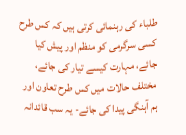طلباء کی رہنمائی کرتی ہیں کہ کس طرح کسی سرگرمی کو منظم اور پیش کیا جائے، مہارت کیسے تیار کی جائے، مختلف حالات میں کس طرح تعاون اور ہم آہنگی پیدا کی جائے- یہ سب قائدانہ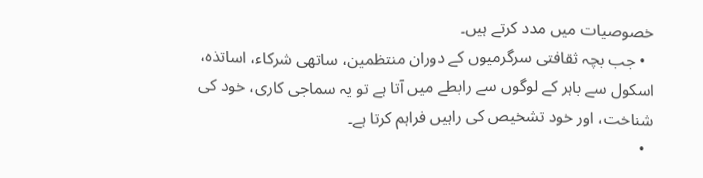خصوصیات میں مدد کرتے ہیں۔
  • جب بچہ ثقافتی سرگرمیوں کے دوران منتظمین، ساتھی شرکاء، اساتذہ، اسکول سے باہر کے لوگوں سے رابطے میں آتا ہے تو یہ سماجی کاری، خود کی شناخت، اور خود تشخیص کی راہیں فراہم کرتا ہے۔
  •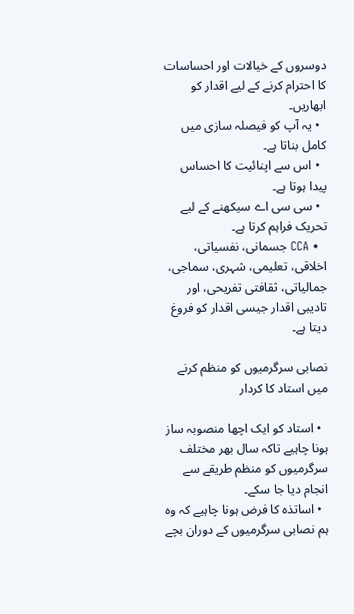دوسروں کے خیالات اور احساسات کا احترام کرنے کے لیے اقدار کو ابھاریں۔
  • یہ آپ کو فیصلہ سازی میں کامل بناتا ہے۔
  • اس سے اپنائیت کا احساس پیدا ہوتا ہے۔
  • سی سی اے سیکھنے کے لیے تحریک فراہم کرتا ہے۔
  • CCA جسمانی، نفسیاتی، اخلاقی، تعلیمی، شہری، سماجی، جمالیاتی، ثقافتی تفریحی، اور تادیبی اقدار جیسی اقدار کو فروغ دیتا ہے۔

نصابی سرگرمیوں کو منظم کرنے میں استاد کا کردار

  • استاد کو ایک اچھا منصوبہ ساز ہونا چاہیے تاکہ سال بھر مختلف سرگرمیوں کو منظم طریقے سے انجام دیا جا سکے۔
  • اساتذہ کا فرض ہونا چاہیے کہ وہ ہم نصابی سرگرمیوں کے دوران بچے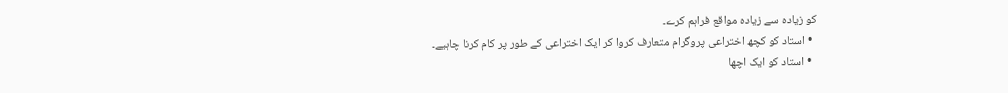کو زیادہ سے زیادہ مواقع فراہم کرے۔
  • استاد کو کچھ اختراعی پروگرام متعارف کروا کر ایک اختراعی کے طور پر کام کرنا چاہیے۔
  • استاد کو ایک اچھا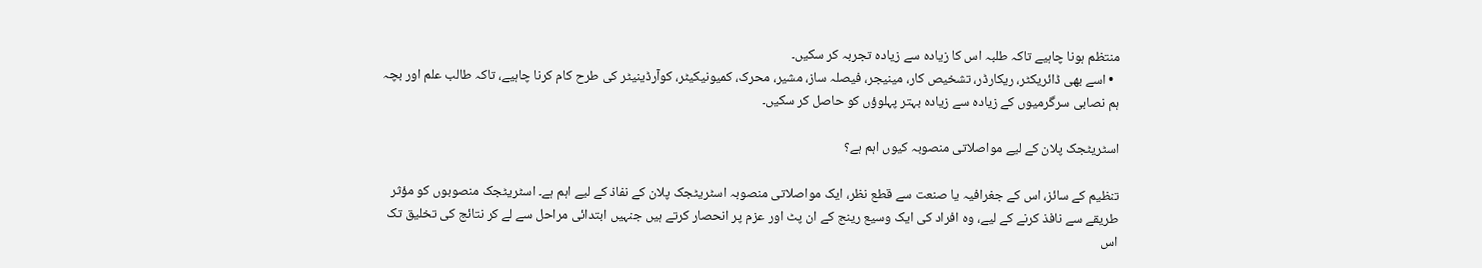منتظم ہونا چاہیے تاکہ طلبہ اس کا زیادہ سے زیادہ تجربہ کر سکیں۔
  • اسے بھی ڈائریکٹر، ریکارڈر، تشخیص کار، مینیجر، فیصلہ ساز، مشیر، محرک، کمیونیکیٹر، کوآرڈینیٹر کی طرح کام کرنا چاہیے، تاکہ طالب علم اور بچہ ہم نصابی سرگرمیوں کے زیادہ سے زیادہ بہتر پہلوؤں کو حاصل کر سکیں۔

اسٹریٹجک پلان کے لیے مواصلاتی منصوبہ کیوں اہم ہے؟

تنظیم کے سائز، اس کے جغرافیہ یا صنعت سے قطع نظر، ایک مواصلاتی منصوبہ اسٹریٹجک پلان کے نفاذ کے لیے اہم ہے۔ اسٹریٹجک منصوبوں کو مؤثر طریقے سے نافذ کرنے کے لیے، وہ افراد کی ایک وسیع رینج کے ان پٹ اور عزم پر انحصار کرتے ہیں جنہیں ابتدائی مراحل سے لے کر نتائج کی تخلیق تک اس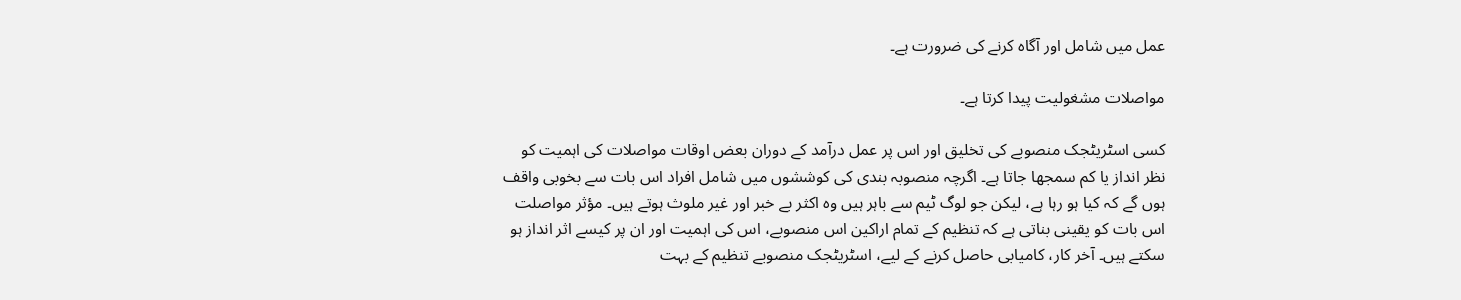عمل میں شامل اور آگاہ کرنے کی ضرورت ہے۔

مواصلات مشغولیت پیدا کرتا ہے۔

کسی اسٹریٹجک منصوبے کی تخلیق اور اس پر عمل درآمد کے دوران بعض اوقات مواصلات کی اہمیت کو نظر انداز یا کم سمجھا جاتا ہے۔ اگرچہ منصوبہ بندی کی کوششوں میں شامل افراد اس بات سے بخوبی واقف ہوں گے کہ کیا ہو رہا ہے، لیکن جو لوگ ٹیم سے باہر ہیں وہ اکثر بے خبر اور غیر ملوث ہوتے ہیں۔ مؤثر مواصلت اس بات کو یقینی بناتی ہے کہ تنظیم کے تمام اراکین اس منصوبے، اس کی اہمیت اور ان پر کیسے اثر انداز ہو سکتے ہیں۔ آخر کار، کامیابی حاصل کرنے کے لیے، اسٹریٹجک منصوبے تنظیم کے بہت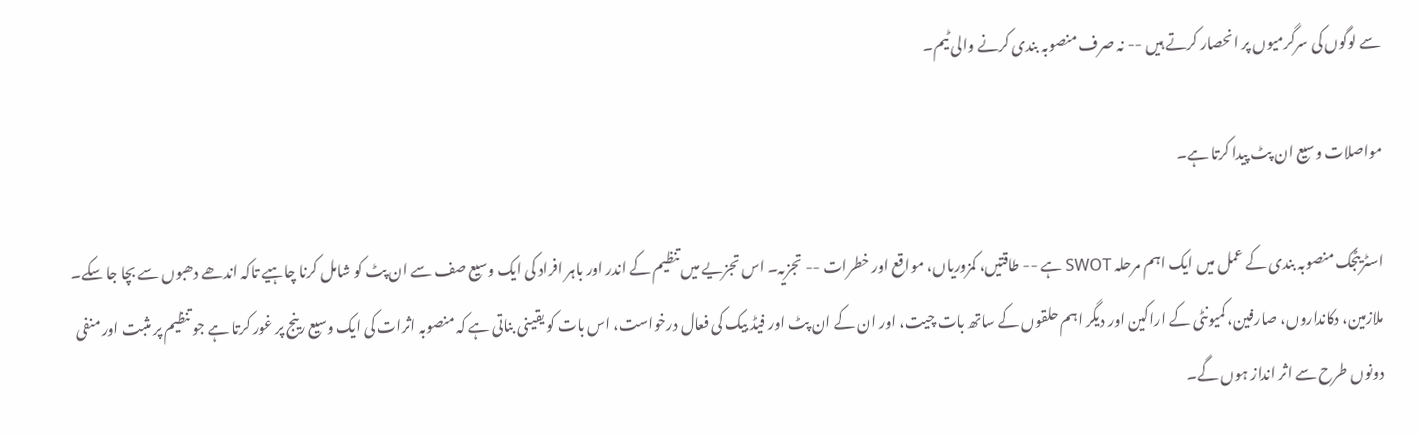سے لوگوں کی سرگرمیوں پر انحصار کرتے ہیں -- نہ صرف منصوبہ بندی کرنے والی ٹیم۔

مواصلات وسیع ان پٹ پیدا کرتا ہے۔

اسٹریٹجک منصوبہ بندی کے عمل میں ایک اہم مرحلہ SWOT ہے -- طاقتیں، کمزوریاں، مواقع اور خطرات -- تجزیہ۔ اس تجزیے میں تنظیم کے اندر اور باہر افراد کی ایک وسیع صف سے ان پٹ کو شامل کرنا چاہیے تاکہ اندھے دھبوں سے بچا جا سکے۔ ملازمین، دکانداروں، صارفین، کمیونٹی کے اراکین اور دیگر اہم حلقوں کے ساتھ بات چیت، اور ان کے ان پٹ اور فیڈ بیک کی فعال درخواست، اس بات کو یقینی بناتی ہے کہ منصوبہ اثرات کی ایک وسیع رینج پر غور کرتا ہے جو تنظیم پر مثبت اور منفی دونوں طرح سے اثر انداز ہوں گے۔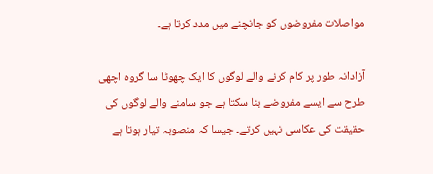مواصلات مفروضوں کو جانچنے میں مدد کرتا ہے۔

آزادانہ طور پر کام کرنے والے لوگوں کا ایک چھوٹا سا گروہ اچھی طرح سے ایسے مفروضے بنا سکتا ہے جو سامنے والے لوگوں کی حقیقت کی عکاسی نہیں کرتے۔ جیسا کہ منصوبہ تیار ہوتا ہے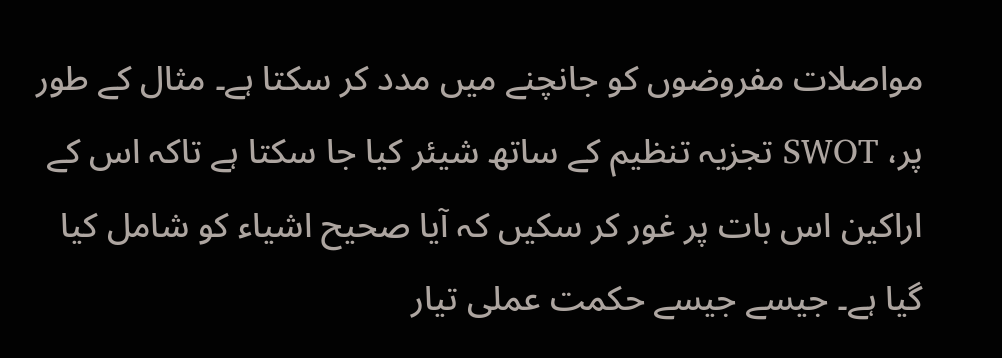مواصلات مفروضوں کو جانچنے میں مدد کر سکتا ہے۔ مثال کے طور پر، SWOT تجزیہ تنظیم کے ساتھ شیئر کیا جا سکتا ہے تاکہ اس کے اراکین اس بات پر غور کر سکیں کہ آیا صحیح اشیاء کو شامل کیا گیا ہے۔ جیسے جیسے حکمت عملی تیار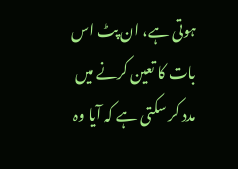ہوتی ہے، ان پٹ اس بات کا تعین کرنے میں مدد کر سکتی ہے کہ آیا وہ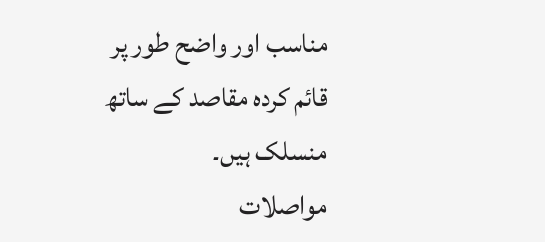مناسب اور واضح طور پر قائم کردہ مقاصد کے ساتھ منسلک ہیں۔
مواصلات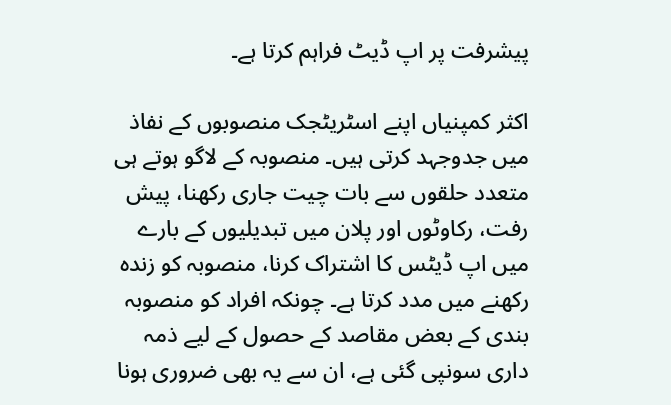پیشرفت پر اپ ڈیٹ فراہم کرتا ہے۔

اکثر کمپنیاں اپنے اسٹریٹجک منصوبوں کے نفاذ میں جدوجہد کرتی ہیں۔ منصوبہ کے لاگو ہوتے ہی متعدد حلقوں سے بات چیت جاری رکھنا، پیش رفت، رکاوٹوں اور پلان میں تبدیلیوں کے بارے میں اپ ڈیٹس کا اشتراک کرنا، منصوبہ کو زندہ رکھنے میں مدد کرتا ہے۔ چونکہ افراد کو منصوبہ بندی کے بعض مقاصد کے حصول کے لیے ذمہ داری سونپی گئی ہے، ان سے یہ بھی ضروری ہونا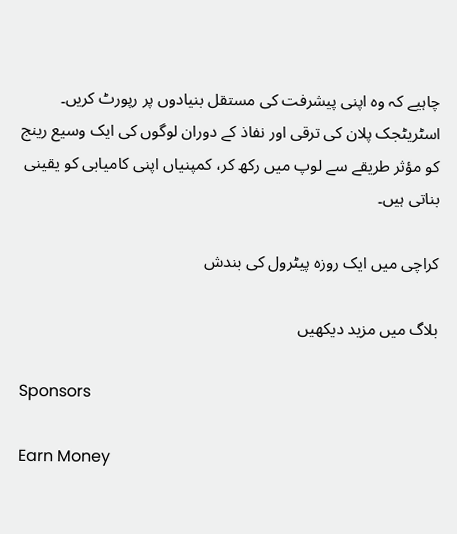چاہیے کہ وہ اپنی پیشرفت کی مستقل بنیادوں پر رپورٹ کریں۔ اسٹریٹجک پلان کی ترقی اور نفاذ کے دوران لوگوں کی ایک وسیع رینج کو مؤثر طریقے سے لوپ میں رکھ کر، کمپنیاں اپنی کامیابی کو یقینی بناتی ہیں۔

کراچی میں ایک روزہ پیٹرول کی بندش

بلاگ میں مزید دیکھیں

Sponsors

Earn Money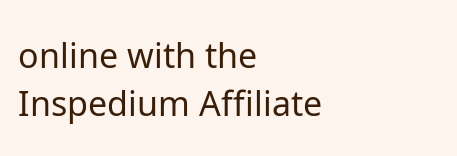online with the Inspedium Affiliate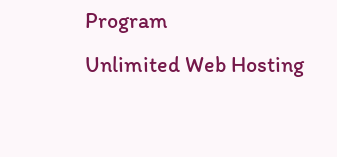Program
Unlimited Web Hosting